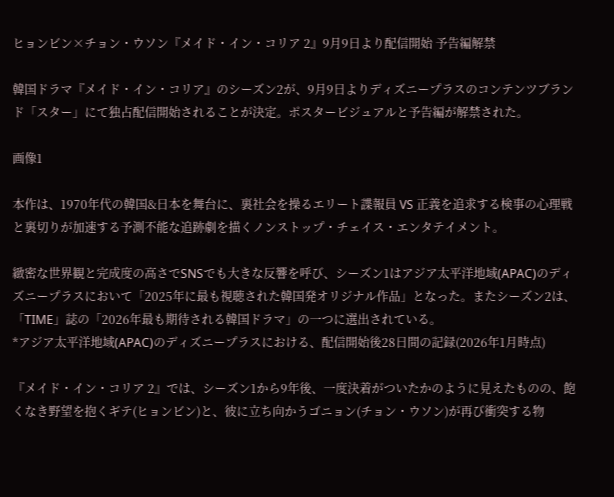ヒョンビン×チョン・ウソン『メイド・イン・コリア 2』9月9日より配信開始 予告編解禁

韓国ドラマ『メイド・イン・コリア』のシーズン2が、9月9日よりディズニープラスのコンテンツブランド「スター」にて独占配信開始されることが決定。ポスタービジュアルと予告編が解禁された。

画像1

本作は、1970年代の韓国&日本を舞台に、裏社会を操るエリート諜報員 VS 正義を追求する検事の心理戦と裏切りが加速する予測不能な追跡劇を描くノンストップ・チェイス・エンタテイメント。

緻密な世界観と完成度の高さでSNSでも大きな反響を呼び、シーズン1はアジア太平洋地域(APAC)のディズニープラスにおいて「2025年に最も視聴された韓国発オリジナル作品」となった。またシーズン2は、「TIME」誌の「2026年最も期待される韓国ドラマ」の一つに選出されている。
*アジア太平洋地域(APAC)のディズニープラスにおける、配信開始後28日間の記録(2026年1月時点)

『メイド・イン・コリア 2』では、シーズン1から9年後、一度決着がついたかのように見えたものの、飽くなき野望を抱くギテ(ヒョンビン)と、彼に立ち向かうゴニョン(チョン・ウソン)が再び衝突する物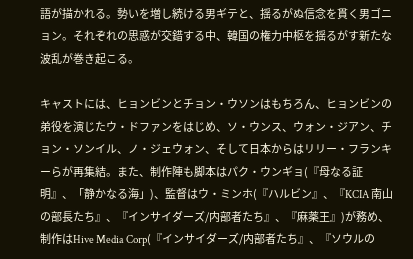語が描かれる。勢いを増し続ける男ギテと、揺るがぬ信念を貫く男ゴニョン。それぞれの思惑が交錯する中、韓国の権力中枢を揺るがす新たな波乱が巻き起こる。

キャストには、ヒョンビンとチョン・ウソンはもちろん、ヒョンビンの弟役を演じたウ・ドファンをはじめ、ソ・ウンス、ウォン・ジアン、チョン・ソンイル、ノ・ジェウォン、そして日本からはリリー・フランキーらが再集結。また、制作陣も脚本はパク・ウンギョ(『母なる証明』、「静かなる海」)、監督はウ・ミンホ(『ハルビン』、『KCIA 南山の部長たち』、『インサイダーズ/内部者たち』、『麻薬王』)が務め、制作はHive Media Corp(『インサイダーズ/内部者たち』、『ソウルの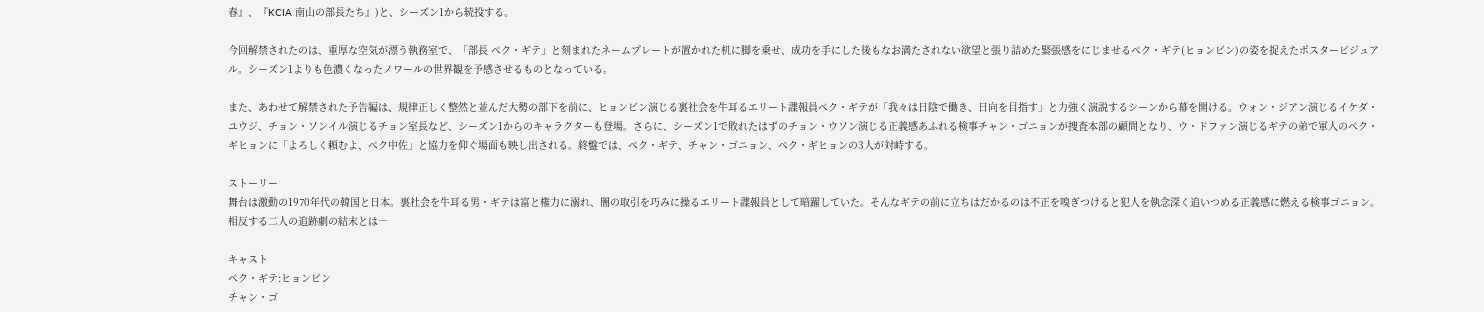春』、『KCIA 南山の部長たち』)と、シーズン1から続投する。

今回解禁されたのは、重厚な空気が漂う執務室で、「部長 ペク・ギテ」と刻まれたネームプレートが置かれた机に脚を乗せ、成功を手にした後もなお満たされない欲望と張り詰めた緊張感をにじませるペク・ギテ(ヒョンビン)の姿を捉えたポスタービジュアル。シーズン1よりも色濃くなったノワールの世界観を予感させるものとなっている。

また、あわせて解禁された予告編は、規律正しく整然と並んだ大勢の部下を前に、ヒョンビン演じる裏社会を牛耳るエリート諜報員ペク・ギテが「我々は日陰で働き、日向を目指す」と力強く演説するシーンから幕を開ける。ウォン・ジアン演じるイケダ・ユウジ、チョン・ソンイル演じるチョン室長など、シーズン1からのキャラクターも登場。さらに、シーズン1で敗れたはずのチョン・ウソン演じる正義感あふれる検事チャン・ゴニョンが捜査本部の顧問となり、ウ・ドファン演じるギテの弟で軍人のペク・ギヒョンに「よろしく頼むよ、ペク中佐」と協力を仰ぐ場面も映し出される。終盤では、ペク・ギテ、チャン・ゴニョン、ペク・ギヒョンの3人が対峙する。

ストーリー
舞台は激動の1970年代の韓国と日本。裏社会を牛耳る男・ギテは富と権力に溺れ、闇の取引を巧みに操るエリート諜報員として暗躍していた。そんなギテの前に立ちはだかるのは不正を嗅ぎつけると犯人を執念深く追いつめる正義感に燃える検事ゴニョン。相反する二人の追跡劇の結末とは―

キャスト
ペク・ギテ:ヒョンビン
チャン・ゴ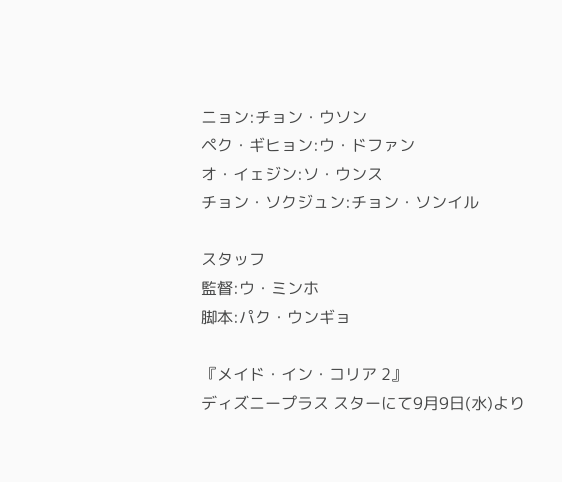ニョン:チョン・ウソン
ペク・ギヒョン:ウ・ドファン
オ・イェジン:ソ・ウンス
チョン・ソクジュン:チョン・ソンイル

スタッフ
監督:ウ・ミンホ
脚本:パク・ウンギョ

『メイド・イン・コリア 2』
ディズニープラス スターにて9月9日(水)より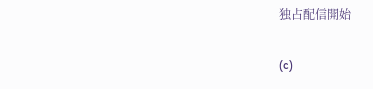独占配信開始

(c)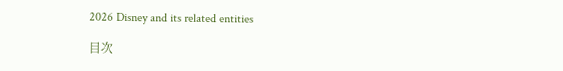2026 Disney and its related entities

目次